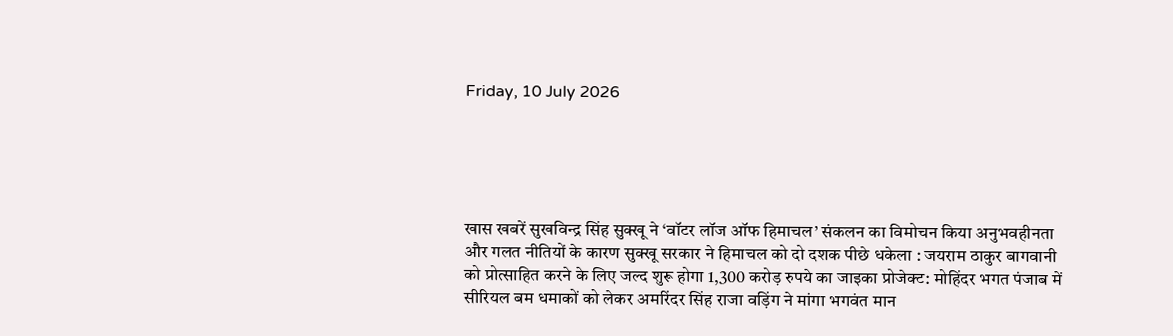Friday, 10 July 2026





खास खबरें सुखविन्द्र सिंह सुक्खू ने ‘वॉटर लॉज ऑफ हिमाचल’ संकलन का विमोचन किया अनुभवहीनता और गलत नीतियों के कारण सुक्खू सरकार ने हिमाचल को दो दशक पीछे धकेला : जयराम ठाकुर बागवानी को प्रोत्साहित करने के लिए जल्द शुरू होगा 1,300 करोड़ रुपये का जाइका प्रोजेक्ट: मोहिंदर भगत पंजाब में सीरियल बम धमाकों को लेकर अमरिंदर सिंह राजा वड़िंग ने मांगा भगवंत मान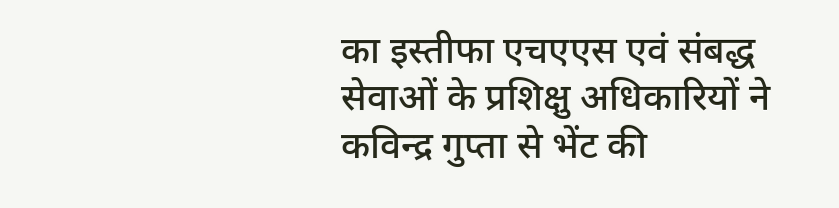का इस्तीफा एचएएस एवं संबद्ध सेवाओं के प्रशिक्षु अधिकारियों ने कविन्द्र गुप्ता से भेंट की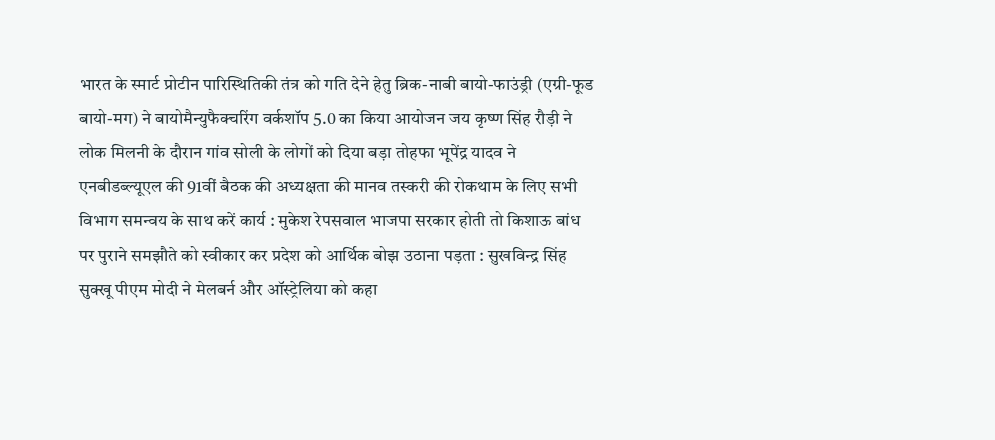भारत के स्मार्ट प्रोटीन पारिस्थितिकी तंत्र को गति देने हेतु ब्रिक-नाबी बायो-फाउंड्री (एग्री-फूड बायो-मग) ने बायोमैन्युफैक्चरिंग वर्कशॉप 5.0 का किया आयोजन जय कृष्ण सिंह रौड़ी ने लोक मिलनी के दौरान गांव सोली के लोगों को दिया बड़ा तोहफा भूपेंद्र यादव ने एनबीडब्ल्यूएल की 91वीं बैठक की अध्यक्षता की मानव तस्करी की रोकथाम के लिए सभी विभाग समन्वय के साथ करें कार्य : मुकेश रेपसवाल भाजपा सरकार होती तो किशाऊ बांध पर पुराने समझौते को स्वीकार कर प्रदेश को आर्थिक बोझ उठाना पड़ता : सुखविन्द्र सिंह सुक्खू पीएम मोदी ने मेलबर्न और ऑस्ट्रेलिया को कहा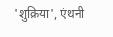'शुक्रिया', एंथनी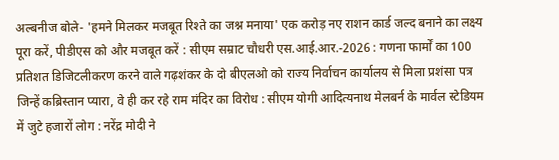अल्बनीज बोले- 'हमने मिलकर मजबूत रिश्ते का जश्न मनाया' एक करोड़ नए राशन कार्ड जल्द बनाने का लक्ष्य पूरा करें, पीडीएस को और मजबूत करें : सीएम सम्राट चौधरी एस.आई.आर.-2026 : गणना फार्मों का 100 प्रतिशत डिजिटलीकरण करने वाले गढ़शंकर के दो बीएलओ को राज्य निर्वाचन कार्यालय से मिला प्रशंसा पत्र जिन्हें कब्रिस्तान प्यारा, वे ही कर रहे राम मंदिर का विरोध : सीएम योगी आदित्यनाथ मेलबर्न के मार्वल स्टेडियम में जुटे हजारों लोग : नरेंद्र मोदी ने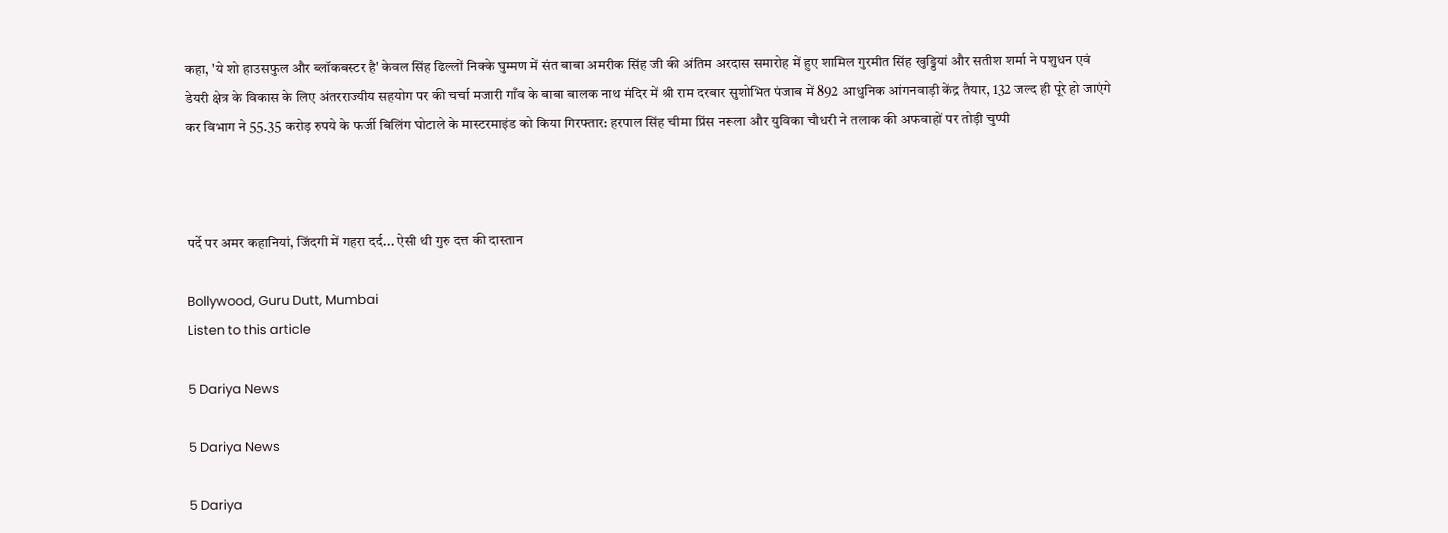कहा, 'ये शो हाउसफुल और ब्लॉकबस्टर है' केवल सिंह ढिल्लों निक्के घुम्मण में संत बाबा अमरीक सिंह जी की अंतिम अरदास समारोह में हुए शामिल गुरमीत सिंह खुड्डियां और सतीश शर्मा ने पशुधन एवं डेयरी क्षेत्र के विकास के लिए अंतरराज्यीय सहयोग पर की चर्चा मजारी गाँव के बाबा बालक नाथ मंदिर में श्री राम दरबार सुशोभित पंजाब में 892 आधुनिक आंगनवाड़ी केंद्र तैयार, 132 जल्द ही पूरे हो जाएंगे कर विभाग ने 55.35 करोड़ रुपये के फर्जी बिलिंग घोटाले के मास्टरमाइंड को किया गिरफ्तार: हरपाल सिंह चीमा प्रिंस नरूला और युविका चौधरी ने तलाक की अफवाहों पर तोड़ी चुप्पी



पर्दे पर अमर कहानियां, जिंदगी में गहरा दर्द... ऐसी थी गुरु दत्त की दास्तान

Bollywood, Guru Dutt, Mumbai
Listen to this article

5 Dariya News

5 Dariya News

5 Dariya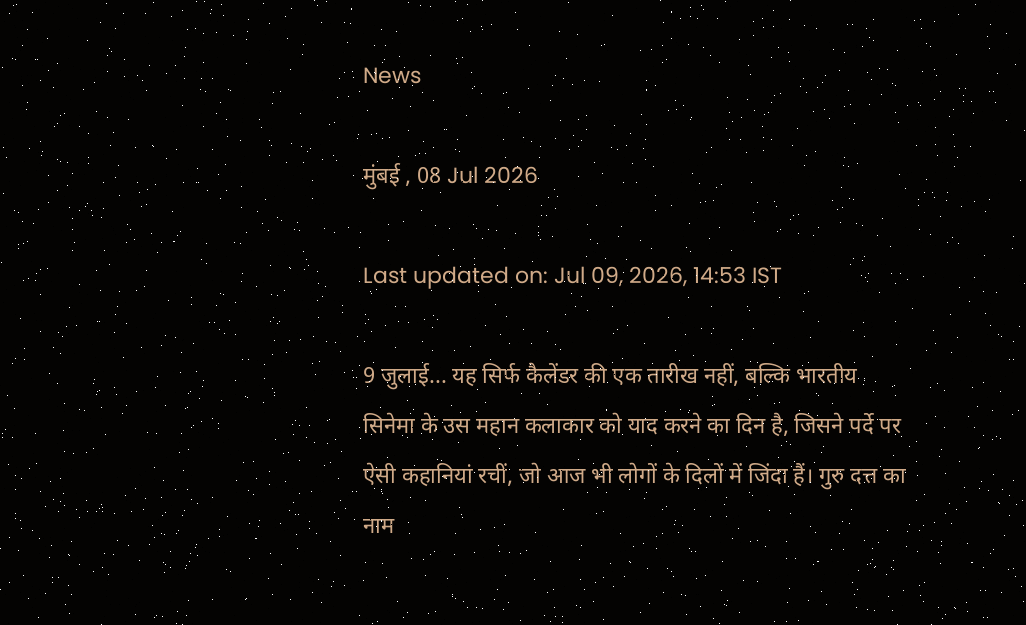News

मुंबई , 08 Jul 2026

Last updated on: Jul 09, 2026, 14:53 IST

9 जुलाई... यह सिर्फ कैलेंडर की एक तारीख नहीं, बल्कि भारतीय सिनेमा के उस महान कलाकार को याद करने का दिन है, जिसने पर्दे पर ऐसी कहानियां रचीं, जो आज भी लोगों के दिलों में जिंदा हैं। गुरु दत्त का नाम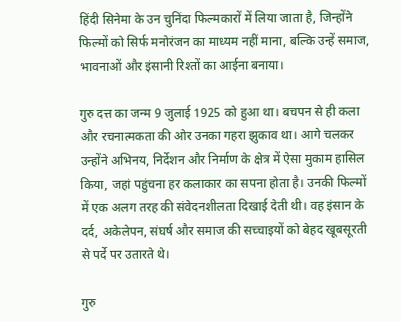हिंदी सिनेमा के उन चुनिंदा फिल्मकारों में लिया जाता है, जिन्होंने फिल्मों को सिर्फ मनोरंजन का माध्यम नहीं माना, बल्कि उन्हें समाज, भावनाओं और इंसानी रिश्तों का आईना बनाया।

गुरु दत्त का जन्म 9 जुलाई 1925 को हुआ था। बचपन से ही कला और रचनात्मकता की ओर उनका गहरा झुकाव था। आगे चलकर उन्होंने अभिनय, निर्देशन और निर्माण के क्षेत्र में ऐसा मुकाम हासिल किया, जहां पहुंचना हर कलाकार का सपना होता है। उनकी फिल्मों में एक अलग तरह की संवेदनशीलता दिखाई देती थी। वह इंसान के दर्द, अकेलेपन, संघर्ष और समाज की सच्चाइयों को बेहद खूबसूरती से पर्दे पर उतारते थे।

गुरु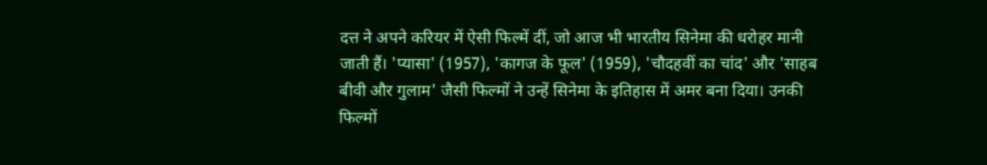दत्त ने अपने करियर में ऐसी फिल्में दीं, जो आज भी भारतीय सिनेमा की धरोहर मानी जाती हैं। 'प्यासा' (1957), 'कागज के फूल' (1959), 'चौदहवीं का चांद' और 'साहब बीवी और गुलाम' जैसी फिल्मों ने उन्हें सिनेमा के इतिहास में अमर बना दिया। उनकी फिल्मों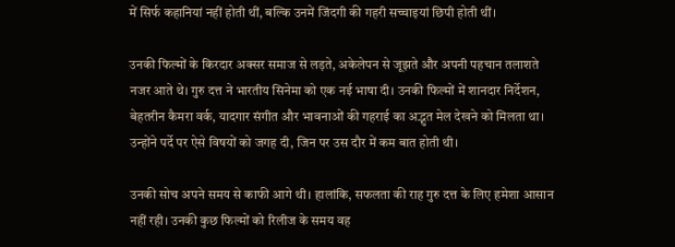में सिर्फ कहानियां नहीं होती थीं, बल्कि उनमें जिंदगी की गहरी सच्चाइयां छिपी होती थीं।

उनकी फिल्मों के किरदार अक्सर समाज से लड़ते, अकेलेपन से जूझते और अपनी पहचान तलाशते नजर आते थे। गुरु दत्त ने भारतीय सिनेमा को एक नई भाषा दी। उनकी फिल्मों में शानदार निर्देशन, बेहतरीन कैमरा वर्क, यादगार संगीत और भावनाओं की गहराई का अद्भुत मेल देखने को मिलता था। उन्होंने पर्दे पर ऐसे विषयों को जगह दी, जिन पर उस दौर में कम बात होती थी।

उनकी सोच अपने समय से काफी आगे थी। हालांकि, सफलता की राह गुरु दत्त के लिए हमेशा आसान नहीं रही। उनकी कुछ फिल्मों को रिलीज के समय वह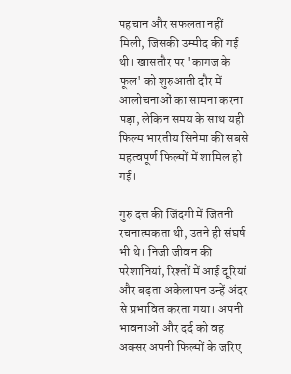पहचान और सफलता नहीं मिली, जिसकी उम्मीद की गई थी। खासतौर पर 'कागज के फूल' को शुरुआती दौर में आलोचनाओं का सामना करना पड़ा, लेकिन समय के साथ यही फिल्म भारतीय सिनेमा की सबसे महत्वपूर्ण फिल्मों में शामिल हो गई।

गुरु दत्त की जिंदगी में जितनी रचनात्मकता थी, उतने ही संघर्ष भी थे। निजी जीवन की परेशानियां, रिश्तों में आई दूरियां और बढ़ता अकेलापन उन्हें अंदर से प्रभावित करता गया। अपनी भावनाओं और दर्द को वह अक्सर अपनी फिल्मों के जरिए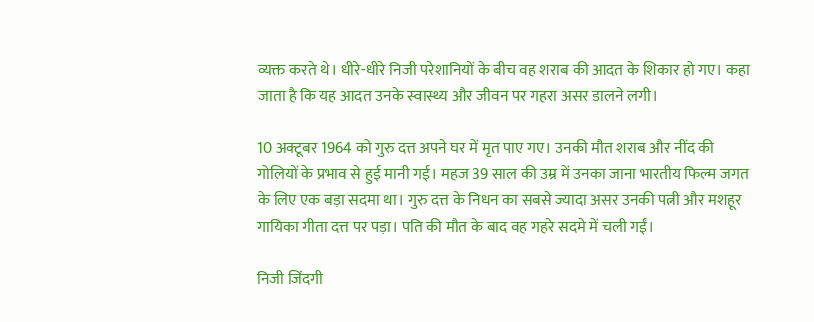व्यक्त करते थे। धीरे-धीरे निजी परेशानियों के बीच वह शराब की आदत के शिकार हो गए। कहा जाता है कि यह आदत उनके स्वास्थ्य और जीवन पर गहरा असर डालने लगी।

10 अक्टूबर 1964 को गुरु दत्त अपने घर में मृत पाए गए। उनकी मौत शराब और नींद की गोलियों के प्रभाव से हुई मानी गई। महज 39 साल की उम्र में उनका जाना भारतीय फिल्म जगत के लिए एक बड़ा सदमा था। गुरु दत्त के निधन का सबसे ज्यादा असर उनकी पत्नी और मशहूर गायिका गीता दत्त पर पड़ा। पति की मौत के बाद वह गहरे सदमे में चली गईं।

निजी जिंदगी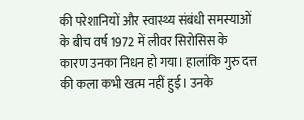की परेशानियों और स्वास्थ्य संबंधी समस्याओं के बीच वर्ष 1972 में लीवर सिरोसिस के कारण उनका निधन हो गया। हालांकि गुरु दत्त की कला कभी खत्म नहीं हुई। उनके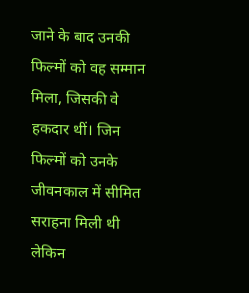जाने के बाद उनकी फिल्मों को वह सम्मान मिला, जिसकी वे हकदार थीं। जिन फिल्मों को उनके जीवनकाल में सीमित सराहना मिली थी लेकिन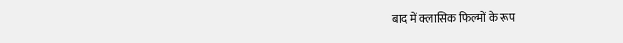बाद में क्लासिक फिल्मों के रूप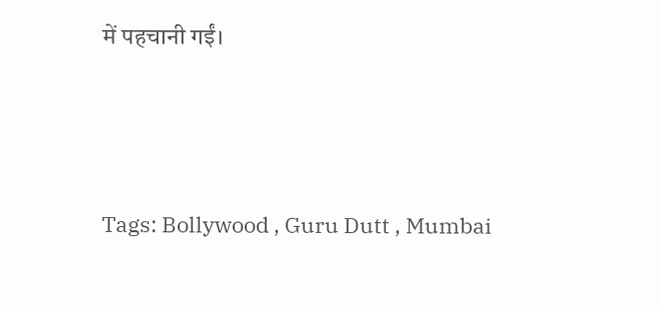में पहचानी गईं।



Tags: Bollywood , Guru Dutt , Mumbai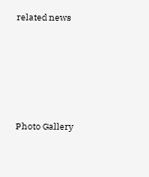related news







Photo Gallery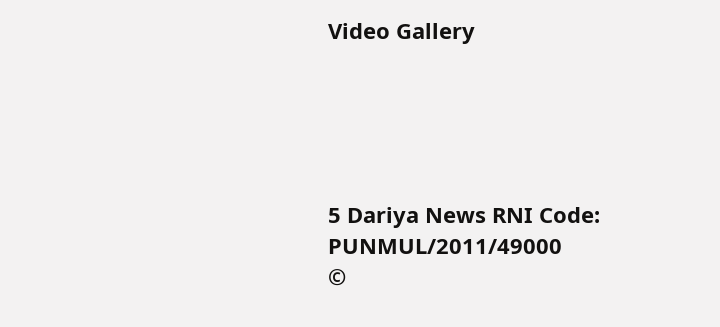Video Gallery





5 Dariya News RNI Code: PUNMUL/2011/49000
©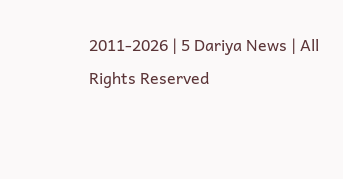2011-2026 | 5 Dariya News | All Rights Reserved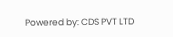Powered by: CDS PVT LTD